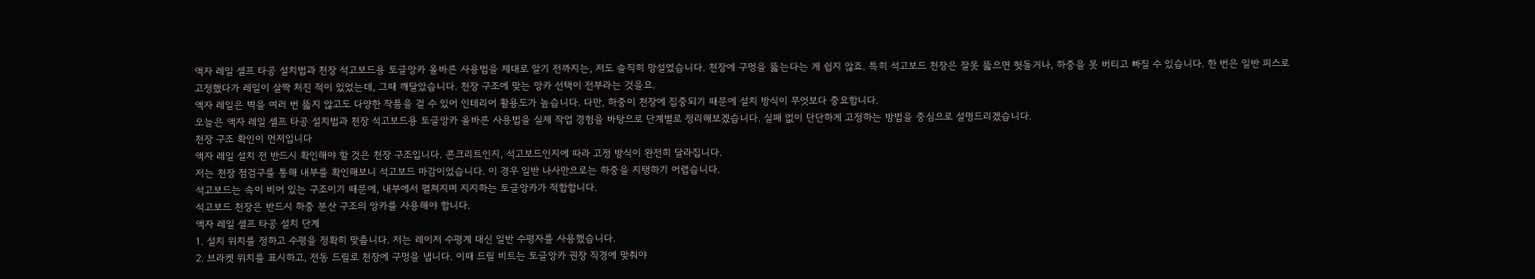액자 레일 셀프 타공 설치법과 천장 석고보드용 토글앙카 올바른 사용법을 제대로 알기 전까지는, 저도 솔직히 망설였습니다. 천장에 구멍을 뚫는다는 게 쉽지 않죠. 특히 석고보드 천장은 잘못 뚫으면 헛돌거나, 하중을 못 버티고 빠질 수 있습니다. 한 번은 일반 피스로 고정했다가 레일이 살짝 처진 적이 있었는데, 그때 깨달았습니다. 천장 구조에 맞는 앙카 선택이 전부라는 것을요.
액자 레일은 벽을 여러 번 뚫지 않고도 다양한 작품을 걸 수 있어 인테리어 활용도가 높습니다. 다만, 하중이 천장에 집중되기 때문에 설치 방식이 무엇보다 중요합니다.
오늘은 액자 레일 셀프 타공 설치법과 천장 석고보드용 토글앙카 올바른 사용법을 실제 작업 경험을 바탕으로 단계별로 정리해보겠습니다. 실패 없이 단단하게 고정하는 방법을 중심으로 설명드리겠습니다.
천장 구조 확인이 먼저입니다
액자 레일 설치 전 반드시 확인해야 할 것은 천장 구조입니다. 콘크리트인지, 석고보드인지에 따라 고정 방식이 완전히 달라집니다.
저는 천장 점검구를 통해 내부를 확인해보니 석고보드 마감이었습니다. 이 경우 일반 나사만으로는 하중을 지탱하기 어렵습니다.
석고보드는 속이 비어 있는 구조이기 때문에, 내부에서 펼쳐지며 지지하는 토글앙카가 적합합니다.
석고보드 천장은 반드시 하중 분산 구조의 앙카를 사용해야 합니다.
액자 레일 셀프 타공 설치 단계
1. 설치 위치를 정하고 수평을 정확히 맞춥니다. 저는 레이저 수평계 대신 일반 수평자를 사용했습니다.
2. 브라켓 위치를 표시하고, 전동 드릴로 천장에 구멍을 냅니다. 이때 드릴 비트는 토글앙카 권장 직경에 맞춰야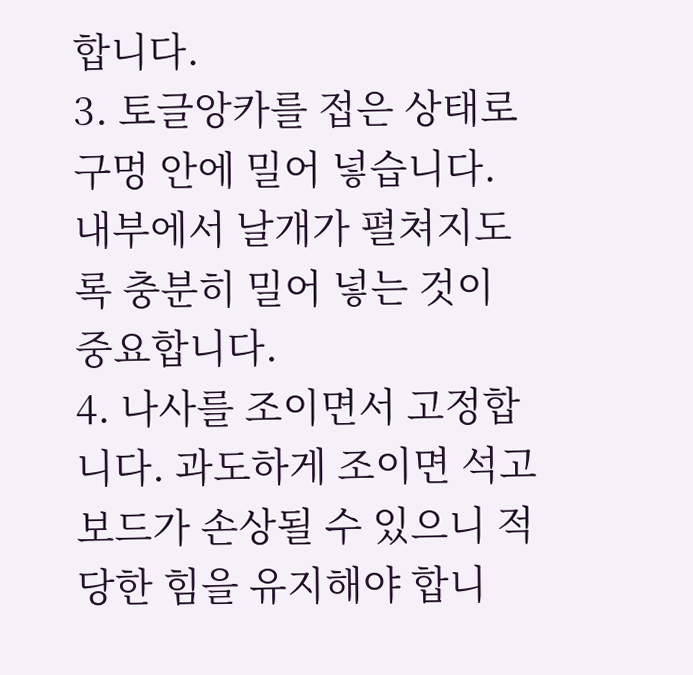합니다.
3. 토글앙카를 접은 상태로 구멍 안에 밀어 넣습니다. 내부에서 날개가 펼쳐지도록 충분히 밀어 넣는 것이 중요합니다.
4. 나사를 조이면서 고정합니다. 과도하게 조이면 석고보드가 손상될 수 있으니 적당한 힘을 유지해야 합니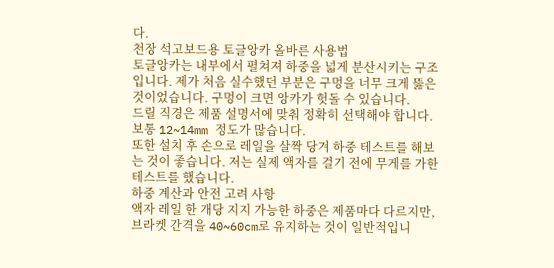다.
천장 석고보드용 토글앙카 올바른 사용법
토글앙카는 내부에서 펼쳐져 하중을 넓게 분산시키는 구조입니다. 제가 처음 실수했던 부분은 구멍을 너무 크게 뚫은 것이었습니다. 구멍이 크면 앙카가 헛돌 수 있습니다.
드릴 직경은 제품 설명서에 맞춰 정확히 선택해야 합니다. 보통 12~14mm 정도가 많습니다.
또한 설치 후 손으로 레일을 살짝 당겨 하중 테스트를 해보는 것이 좋습니다. 저는 실제 액자를 걸기 전에 무게를 가한 테스트를 했습니다.
하중 계산과 안전 고려 사항
액자 레일 한 개당 지지 가능한 하중은 제품마다 다르지만, 브라켓 간격을 40~60cm로 유지하는 것이 일반적입니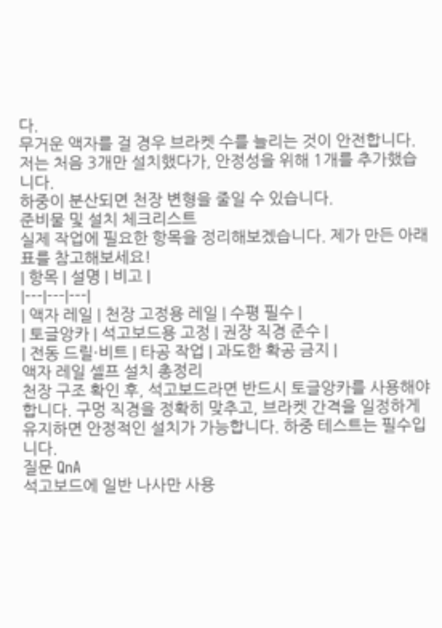다.
무거운 액자를 걸 경우 브라켓 수를 늘리는 것이 안전합니다. 저는 처음 3개만 설치했다가, 안정성을 위해 1개를 추가했습니다.
하중이 분산되면 천장 변형을 줄일 수 있습니다.
준비물 및 설치 체크리스트
실제 작업에 필요한 항목을 정리해보겠습니다. 제가 만든 아래 표를 참고해보세요!
| 항목 | 설명 | 비고 |
|---|---|---|
| 액자 레일 | 천장 고정용 레일 | 수평 필수 |
| 토글앙카 | 석고보드용 고정 | 권장 직경 준수 |
| 전동 드릴·비트 | 타공 작업 | 과도한 확공 금지 |
액자 레일 셀프 설치 총정리
천장 구조 확인 후, 석고보드라면 반드시 토글앙카를 사용해야 합니다. 구멍 직경을 정확히 맞추고, 브라켓 간격을 일정하게 유지하면 안정적인 설치가 가능합니다. 하중 테스트는 필수입니다.
질문 QnA
석고보드에 일반 나사만 사용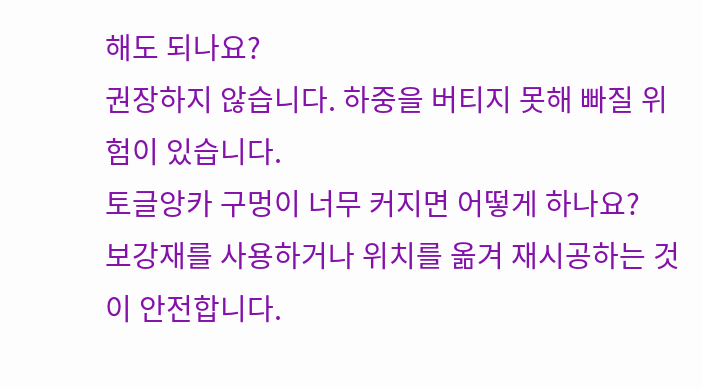해도 되나요?
권장하지 않습니다. 하중을 버티지 못해 빠질 위험이 있습니다.
토글앙카 구멍이 너무 커지면 어떻게 하나요?
보강재를 사용하거나 위치를 옮겨 재시공하는 것이 안전합니다.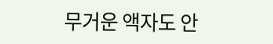무거운 액자도 안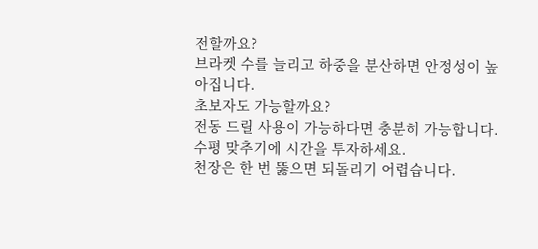전할까요?
브라켓 수를 늘리고 하중을 분산하면 안정성이 높아집니다.
초보자도 가능할까요?
전동 드릴 사용이 가능하다면 충분히 가능합니다. 수평 맞추기에 시간을 투자하세요.
천장은 한 번 뚫으면 되돌리기 어렵습니다.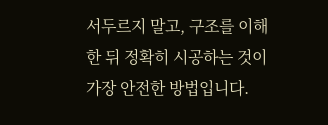서두르지 말고, 구조를 이해한 뒤 정확히 시공하는 것이 가장 안전한 방법입니다.